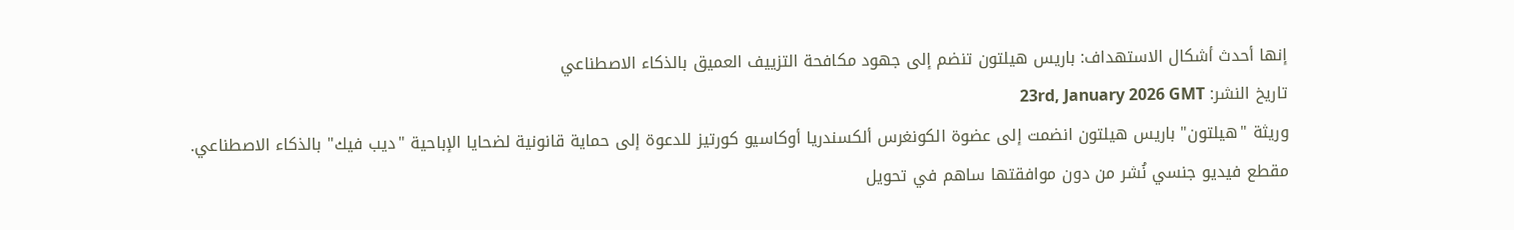إنها أحدث أشكال الاستهداف: باريس هيلتون تنضم إلى جهود مكافحة التزييف العميق بالذكاء الاصطناعي
تاريخ النشر: 23rd, January 2026 GMT
وريثة "هيلتون" باريس هيلتون انضمت إلى عضوة الكونغرس ألكسندريا أوكاسيو كورتيز للدعوة إلى حماية قانونية لضحايا الإباحية "ديب فيك" بالذكاء الاصطناعي.
مقطع فيديو جنسي نُشر من دون موافقتها ساهم في تحويل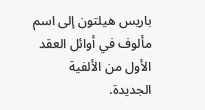باريس هيلتون إلى اسم مألوف في أوائل العقد الأول من الألفية الجديدة.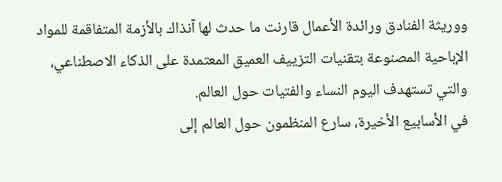ووريثة الفنادق ورائدة الأعمال قارنت ما حدث لها آنذاك بالأزمة المتفاقمة للمواد الإباحية المصنوعة بتقنيات التزييف العميق المعتمدة على الذكاء الاصطناعي، والتي تستهدف اليوم النساء والفتيات حول العالم.
في الأسابيع الأخيرة، سارع المنظمون حول العالم إلى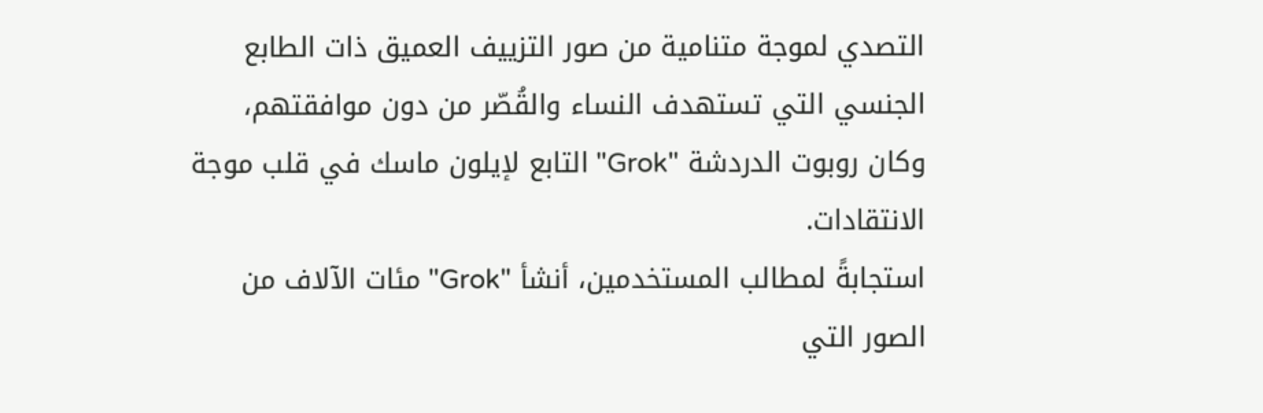التصدي لموجة متنامية من صور التزييف العميق ذات الطابع الجنسي التي تستهدف النساء والقُصّر من دون موافقتهم، وكان روبوت الدردشة "Grok" التابع لإيلون ماسك في قلب موجة الانتقادات.
استجابةً لمطالب المستخدمين، أنشأ "Grok" مئات الآلاف من الصور التي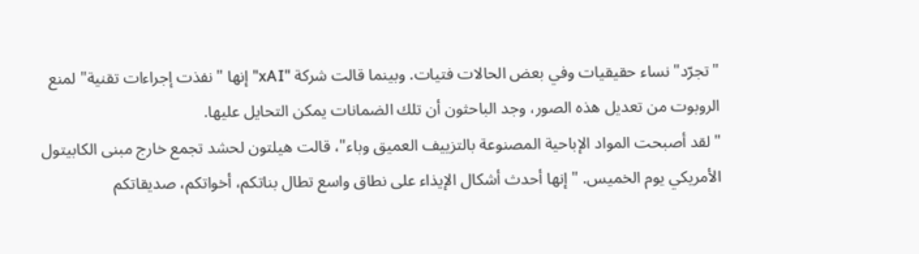"تجرّد" نساء حقيقيات وفي بعض الحالات فتيات. وبينما قالت شركة "xAI" إنها "نفذت إجراءات تقنية" لمنع الروبوت من تعديل هذه الصور، وجد الباحثون أن تلك الضمانات يمكن التحايل عليها.
"لقد أصبحت المواد الإباحية المصنوعة بالتزييف العميق وباء"، قالت هيلتون لحشد تجمع خارج مبنى الكابيتول الأمريكي يوم الخميس. "إنها أحدث أشكال الإيذاء على نطاق واسع تطال بناتكم، أخواتكم، صديقاتكم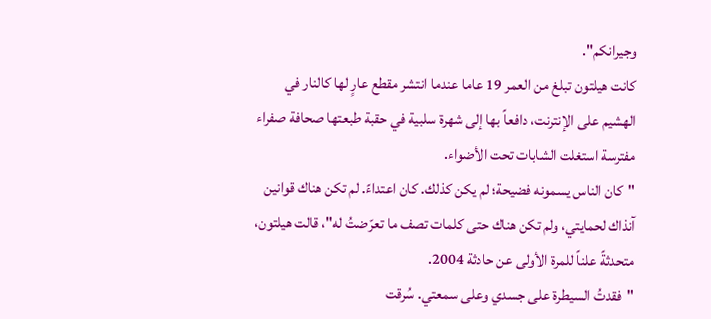وجيرانكم".
كانت هيلتون تبلغ من العمر 19 عاما عندما انتشر مقطع عارٍ لها كالنار في الهشيم على الإنترنت، دافعاً بها إلى شهرة سلبية في حقبة طبعتها صحافة صفراء مفترسة استغلت الشابات تحت الأضواء.
"كان الناس يسمونه فضيحة؛ لم يكن كذلك. كان اعتداءً. لم تكن هناك قوانين آنذاك لحمايتي، ولم تكن هناك حتى كلمات تصف ما تعرّضتُ له"، قالت هيلتون، متحدثةً علناً للمرة الأولى عن حادثة 2004.
"فقدتُ السيطرة على جسدي وعلى سمعتي. سُرقت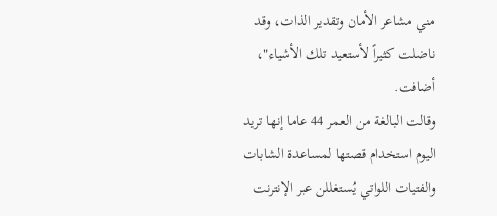مني مشاعر الأمان وتقدير الذات، وقد ناضلت كثيراً لأستعيد تلك الأشياء"، أضافت.
وقالت البالغة من العمر 44 عاما إنها تريد اليوم استخدام قصتها لمساعدة الشابات والفتيات اللواتي يُستغللن عبر الإنترنت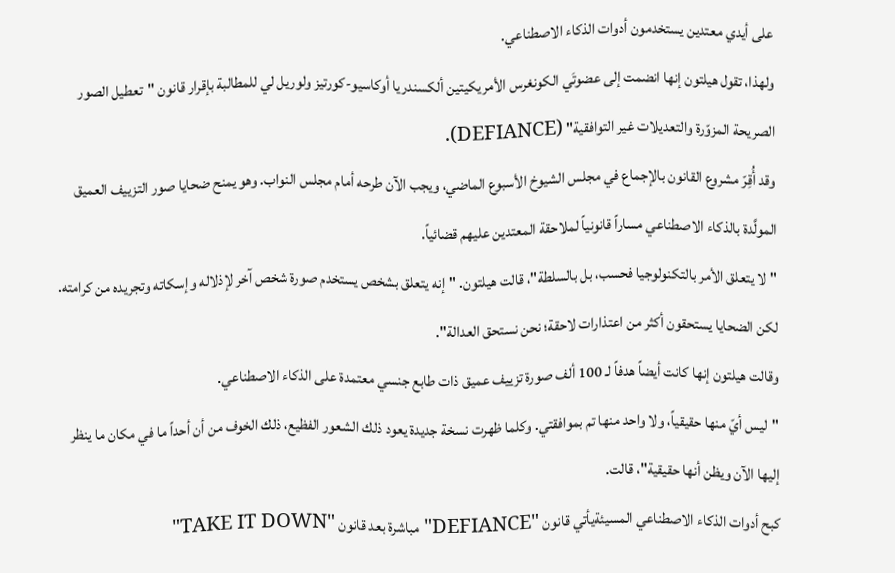على أيدي معتدين يستخدمون أدوات الذكاء الاصطناعي.
ولهذا، تقول هيلتون إنها انضمت إلى عضوتَي الكونغرس الأمريكيتين ألكسندريا أوكاسيو-كورتيز ولوريل لي للمطالبة بإقرار قانون "تعطيل الصور الصريحة المزوّرة والتعديلات غير التوافقية" (DEFIANCE).
وقد أُقِرّ مشروع القانون بالإجماع في مجلس الشيوخ الأسبوع الماضي، ويجب الآن طرحه أمام مجلس النواب. وهو يمنح ضحايا صور التزييف العميق المولَّدة بالذكاء الاصطناعي مساراً قانونياً لملاحقة المعتدين عليهم قضائياً.
"لا يتعلق الأمر بالتكنولوجيا فحسب، بل بالسلطة"، قالت هيلتون. "إنه يتعلق بشخص يستخدم صورة شخص آخر لإذلاله وإسكاته وتجريده من كرامته. لكن الضحايا يستحقون أكثر من اعتذارات لاحقة؛ نحن نستحق العدالة".
وقالت هيلتون إنها كانت أيضاً هدفاً لـ 100 ألف صورة تزييف عميق ذات طابع جنسي معتمدة على الذكاء الاصطناعي.
"ليس أيّ منها حقيقياً، ولا واحد منها تم بموافقتي. وكلما ظهرت نسخة جديدة يعود ذلك الشعور الفظيع، ذلك الخوف من أن أحداً ما في مكان ما ينظر إليها الآن ويظن أنها حقيقية"، قالت.
كبح أدوات الذكاء الاصطناعي المسيئةيأتي قانون "DEFIANCE" مباشرة بعد قانون "TAKE IT DOWN"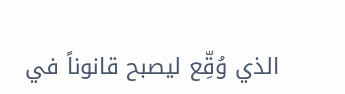الذي وُقِّع ليصبح قانوناً في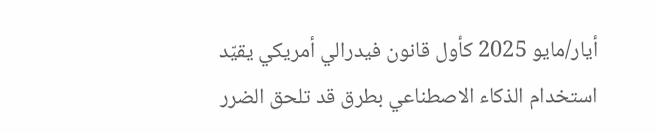أيار/مايو 2025 كأول قانون فيدرالي أمريكي يقيّد استخدام الذكاء الاصطناعي بطرق قد تلحق الضرر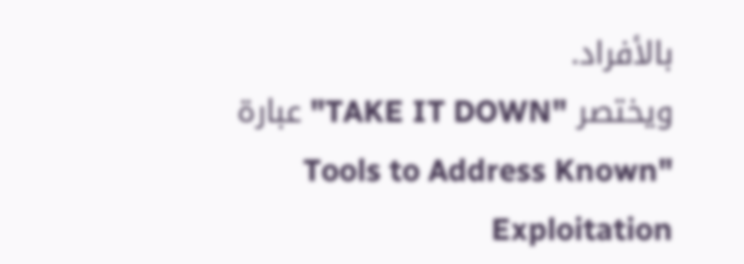بالأفراد.
ويختصر "TAKE IT DOWN" عبارة "Tools to Address Known Exploitation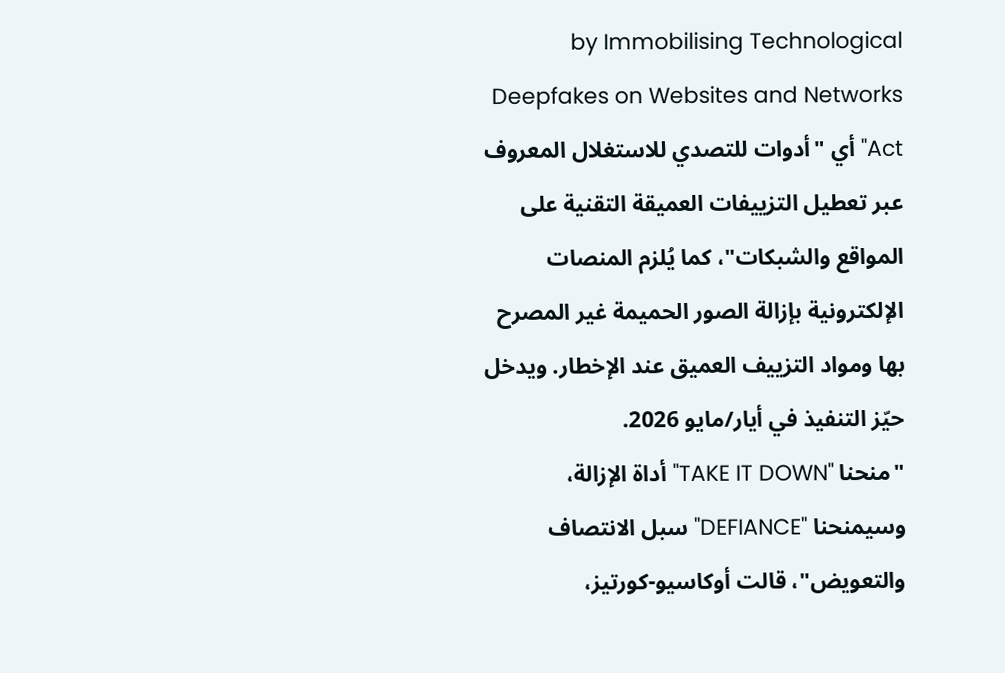by Immobilising Technological Deepfakes on Websites and Networks Act" أي "أدوات للتصدي للاستغلال المعروف عبر تعطيل التزييفات العميقة التقنية على المواقع والشبكات"، كما يُلزم المنصات الإلكترونية بإزالة الصور الحميمة غير المصرح بها ومواد التزييف العميق عند الإخطار. ويدخل حيّز التنفيذ في أيار/مايو 2026.
"منحنا "TAKE IT DOWN" أداة الإزالة، وسيمنحنا "DEFIANCE" سبل الانتصاف والتعويض"، قالت أوكاسيو-كورتيز،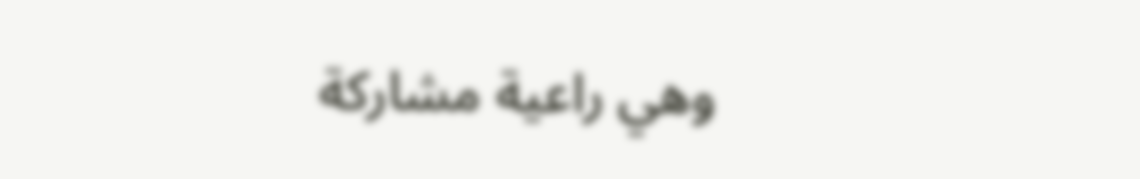وهي راعية مشاركة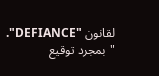لقانون "DEFIANCE".
"بمجرد توقيع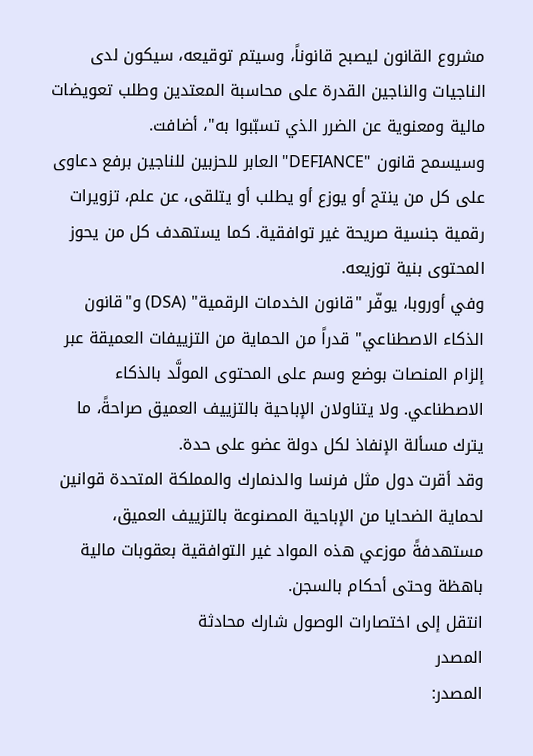مشروع القانون ليصبح قانوناً، وسيتم توقيعه، سيكون لدى الناجيات والناجين القدرة على محاسبة المعتدين وطلب تعويضات مالية ومعنوية عن الضرر الذي تسبّبوا به"، أضافت.
وسيسمح قانون "DEFIANCE" العابر للحزبين للناجين برفع دعاوى على كل من ينتج أو يوزع أو يطلب أو يتلقى، عن علم، تزويرات رقمية جنسية صريحة غير توافقية. كما يستهدف كل من يحوز المحتوى بنية توزيعه.
وفي أوروبا، يوفّر "قانون الخدمات الرقمية" (DSA) و"قانون الذكاء الاصطناعي" قدراً من الحماية من التزييفات العميقة عبر إلزام المنصات بوضع وسم على المحتوى المولَّد بالذكاء الاصطناعي. ولا يتناولان الإباحية بالتزييف العميق صراحةً، ما يترك مسألة الإنفاذ لكل دولة عضو على حدة.
وقد أقرت دول مثل فرنسا والدنمارك والمملكة المتحدة قوانين لحماية الضحايا من الإباحية المصنوعة بالتزييف العميق، مستهدفةً موزعي هذه المواد غير التوافقية بعقوبات مالية باهظة وحتى أحكام بالسجن.
انتقل إلى اختصارات الوصول شارك محادثة
المصدر
المصدر: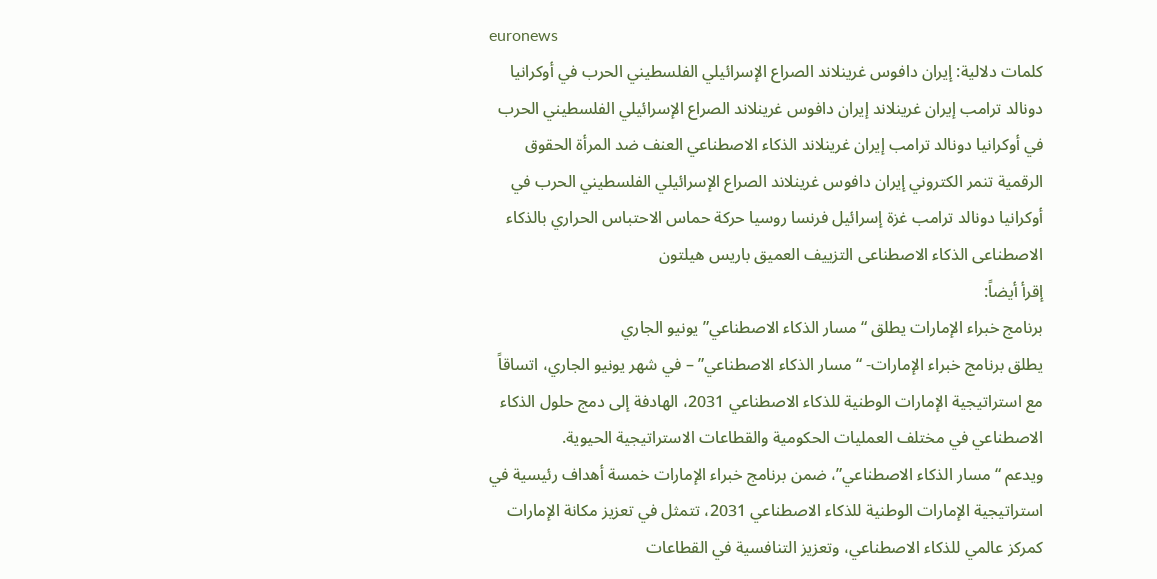euronews
كلمات دلالية: إيران دافوس غرينلاند الصراع الإسرائيلي الفلسطيني الحرب في أوكرانيا دونالد ترامب إيران غرينلاند إيران دافوس غرينلاند الصراع الإسرائيلي الفلسطيني الحرب في أوكرانيا دونالد ترامب إيران غرينلاند الذكاء الاصطناعي العنف ضد المرأة الحقوق الرقمية تنمر الكتروني إيران دافوس غرينلاند الصراع الإسرائيلي الفلسطيني الحرب في أوكرانيا دونالد ترامب غزة إسرائيل فرنسا روسيا حركة حماس الاحتباس الحراري بالذکاء الاصطناعی الذکاء الاصطناعی التزییف العمیق باریس هیلتون
إقرأ أيضاً:
برنامج خبراء الإمارات يطلق “مسار الذكاء الاصطناعي” يونيو الجاري
يطلق برنامج خبراء الإمارات- “مسار الذكاء الاصطناعي” – في شهر يونيو الجاري، اتساقاً مع استراتيجية الإمارات الوطنية للذكاء الاصطناعي 2031، الهادفة إلى دمج حلول الذكاء الاصطناعي في مختلف العمليات الحكومية والقطاعات الاستراتيجية الحيوية.
ويدعم “مسار الذكاء الاصطناعي”، ضمن برنامج خبراء الإمارات خمسة أهداف رئيسية في استراتيجية الإمارات الوطنية للذكاء الاصطناعي 2031، تتمثل في تعزيز مكانة الإمارات كمركز عالمي للذكاء الاصطناعي، وتعزيز التنافسية في القطاعات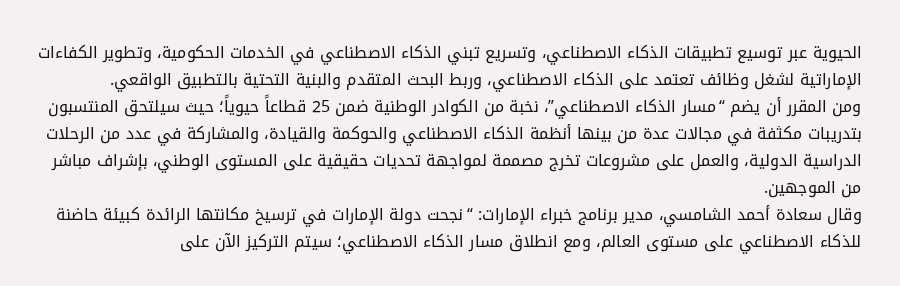الحيوية عبر توسيع تطبيقات الذكاء الاصطناعي، وتسريع تبني الذكاء الاصطناعي في الخدمات الحكومية، وتطوير الكفاءات الإماراتية لشغل وظائف تعتمد على الذكاء الاصطناعي، وربط البحث المتقدم والبنية التحتية بالتطبيق الواقعي.
ومن المقرر أن يضم “مسار الذكاء الاصطناعي”، نخبة من الكوادر الوطنية ضمن 25 قطاعاً حيوياً؛ حيث سيلتحق المنتسبون بتدريبات مكثفة في مجالات عدة من بينها أنظمة الذكاء الاصطناعي والحوكمة والقيادة، والمشاركة في عدد من الرحلات الدراسية الدولية، والعمل على مشروعات تخرج مصممة لمواجهة تحديات حقيقية على المستوى الوطني، بإشراف مباشر من الموجهين.
وقال سعادة أحمد الشامسي، مدير برنامج خبراء الإمارات: “نجحت دولة الإمارات في ترسيخ مكانتها الرائدة كبيئة حاضنة للذكاء الاصطناعي على مستوى العالم، ومع انطلاق مسار الذكاء الاصطناعي؛ سيتم التركيز الآن على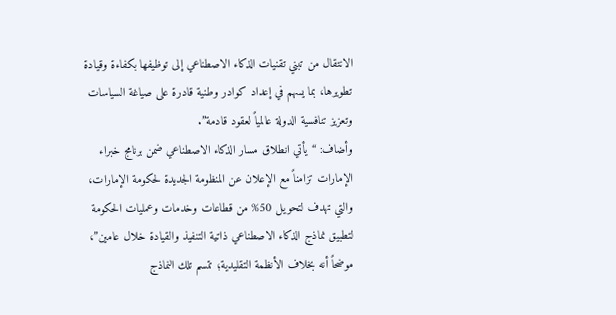الانتقال من تبني تقنيات الذكاء الاصطناعي إلى توظيفها بكفاءة وقيادة تطويرها، بما يسهم في إعداد كوادر وطنية قادرة على صياغة السياسات وتعزيز تنافسية الدولة عالمياً لعقود قادمة”.
وأضاف: “يأتي انطلاق مسار الذكاء الاصطناعي ضمن برنامج خبراء الإمارات تزامناً مع الإعلان عن المنظومة الجديدة لحكومة الإمارات، والتي تهدف لتحويل 50% من قطاعات وخدمات وعمليات الحكومة لتطبيق نماذج الذكاء الاصطناعي ذاتية التنفيذ والقيادة خلال عامين”، موضحاً أنه بخلاف الأنظمة التقليدية؛ تتسم تلك النماذج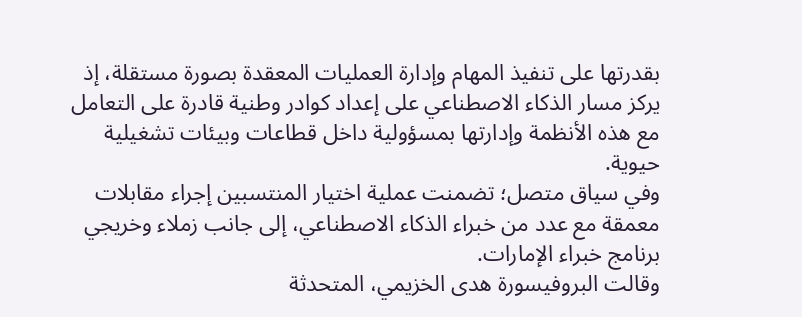بقدرتها على تنفيذ المهام وإدارة العمليات المعقدة بصورة مستقلة، إذ يركز مسار الذكاء الاصطناعي على إعداد كوادر وطنية قادرة على التعامل مع هذه الأنظمة وإدارتها بمسؤولية داخل قطاعات وبيئات تشغيلية حيوية.
وفي سياق متصل؛ تضمنت عملية اختيار المنتسبين إجراء مقابلات معمقة مع عدد من خبراء الذكاء الاصطناعي، إلى جانب زملاء وخريجي برنامج خبراء الإمارات.
وقالت البروفيسورة هدى الخزيمي، المتحدثة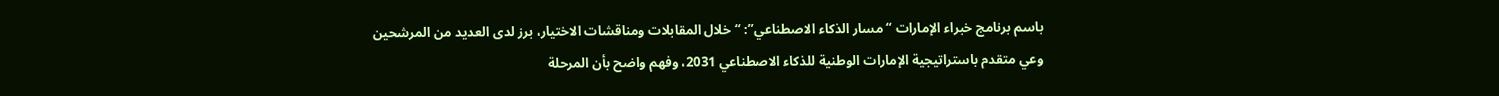باسم برنامج خبراء الإمارات “مسار الذكاء الاصطناعي”: “خلال المقابلات ومناقشات الاختيار، برز لدى العديد من المرشحين وعي متقدم باستراتيجية الإمارات الوطنية للذكاء الاصطناعي 2031، وفهم واضح بأن المرحلة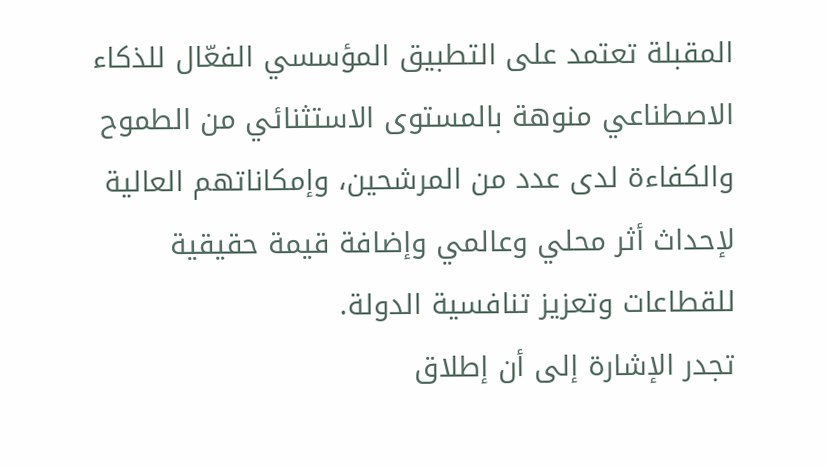المقبلة تعتمد على التطبيق المؤسسي الفعّال للذكاء الاصطناعي منوهة بالمستوى الاستثنائي من الطموح والكفاءة لدى عدد من المرشحين، وإمكاناتهم العالية لإحداث أثر محلي وعالمي وإضافة قيمة حقيقية للقطاعات وتعزيز تنافسية الدولة.
تجدر الإشارة إلى أن إطلاق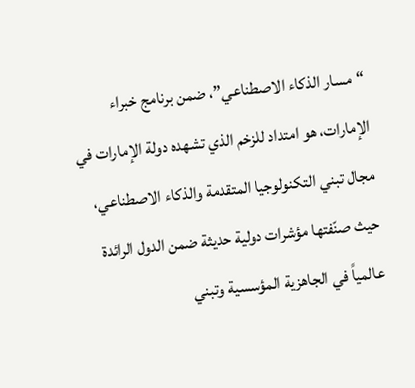“مسار الذكاء الاصطناعي”، ضمن برنامج خبراء الإمارات، هو امتداد للزخم الذي تشهده دولة الإمارات في مجال تبني التكنولوجيا المتقدمة والذكاء الاصطناعي، حيث صنّفتها مؤشرات دولية حديثة ضمن الدول الرائدة عالمياً في الجاهزية المؤسسية وتبني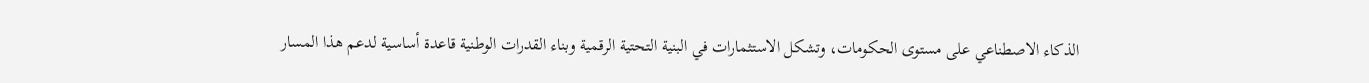الذكاء الاصطناعي على مستوى الحكومات، وتشكل الاستثمارات في البنية التحتية الرقمية وبناء القدرات الوطنية قاعدة أساسية لدعم هذا المسار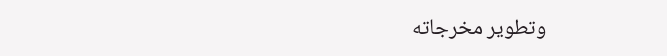وتطوير مخرجاته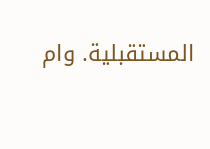المستقبلية. وام